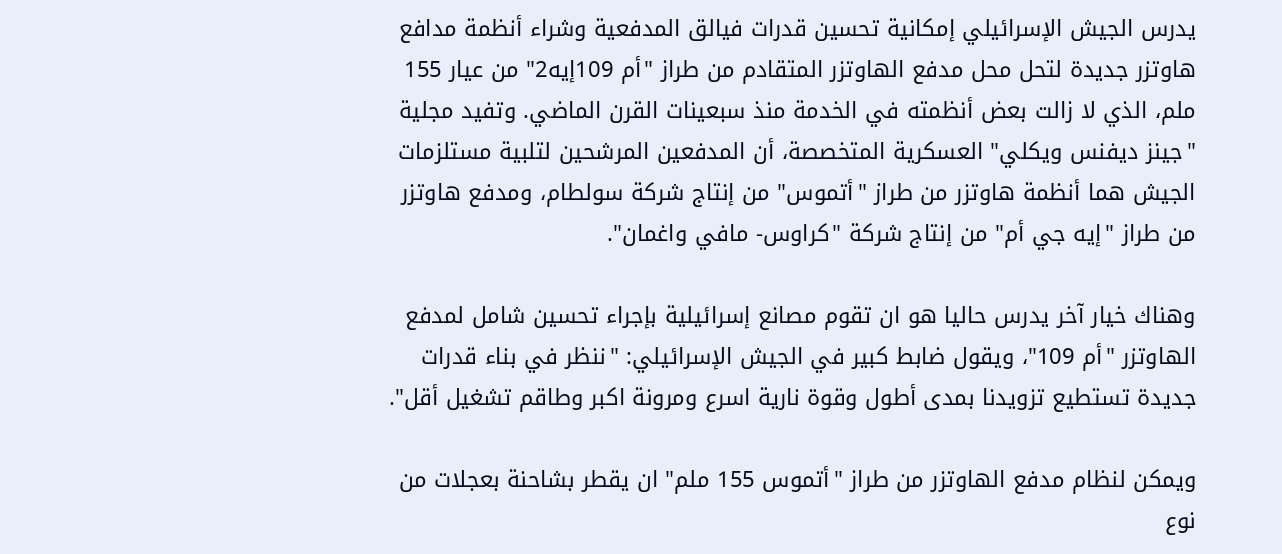يدرس الجيش الإسرائيلي إمكانية تحسين قدرات فيالق المدفعية وشراء أنظمة مدافع هاوتزر جديدة لتحل محل مدفع الهاوتزر المتقادم من طراز "أم 109إيه2" من عيار 155 ملم، الذي لا زالت بعض أنظمته في الخدمة منذ سبعينات القرن الماضي. وتفيد مجلية "جينز ديفنس ويكلي" العسكرية المتخصصة، أن المدفعين المرشحين لتلبية مستلزمات الجيش هما أنظمة هاوتزر من طراز "أتموس" من إنتاج شركة سولطام، ومدفع هاوتزر من طراز "إيه جي أم" من إنتاج شركة "كراوس- مافي واغمان".

وهناك خيار آخر يدرس حاليا هو ان تقوم مصانع إسرائيلية بإجراء تحسين شامل لمدفع الهاوتزر "أم 109"، ويقول ضابط كبير في الجيش الإسرائيلي: "ننظر في بناء قدرات جديدة تستطيع تزويدنا بمدى أطول وقوة نارية اسرع ومرونة اكبر وطاقم تشغيل أقل".

ويمكن لنظام مدفع الهاوتزر من طراز "أتموس 155 ملم" ان يقطر بشاحنة بعجلات من نوع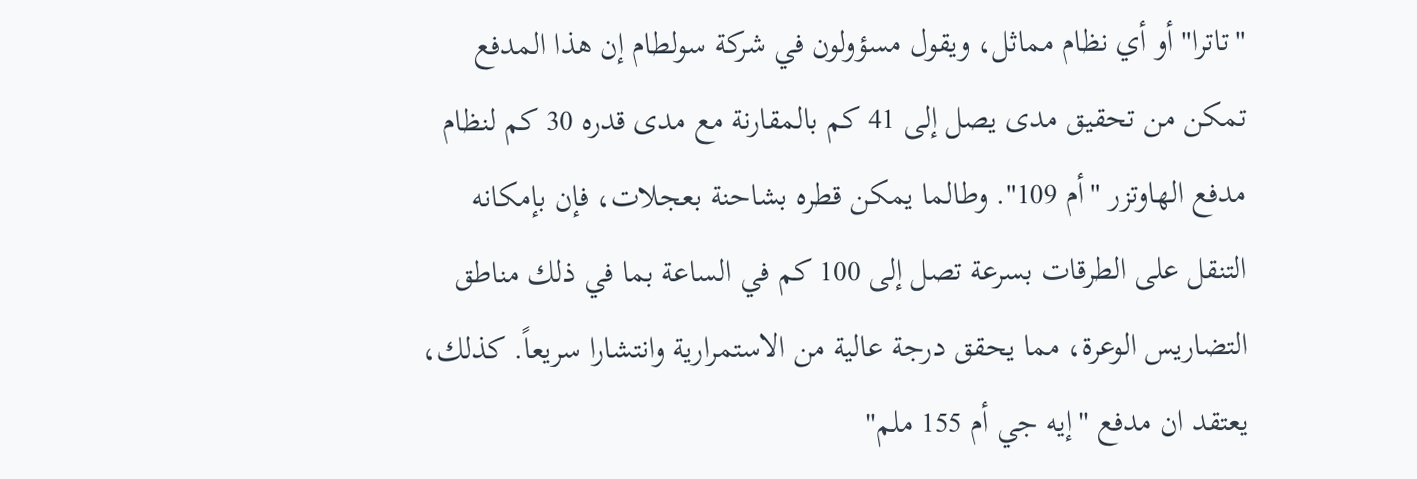"تاترا" أو أي نظام مماثل، ويقول مسؤولون في شركة سولطام إن هذا المدفع تمكن من تحقيق مدى يصل إلى 41 كم بالمقارنة مع مدى قدره 30 كم لنظام مدفع الهاوتزر "أم 109". وطالما يمكن قطره بشاحنة بعجلات، فإن بإمكانه التنقل على الطرقات بسرعة تصل إلى 100 كم في الساعة بما في ذلك مناطق التضاريس الوعرة، مما يحقق درجة عالية من الاستمرارية وانتشارا سريعاً. كذلك، يعتقد ان مدفع "إيه جي أم 155 ملم"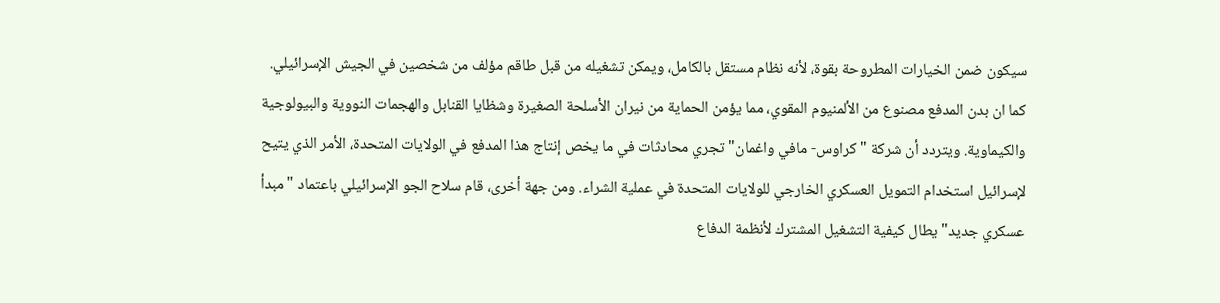سيكون ضمن الخيارات المطروحة بقوة، لأنه نظام مستقل بالكامل، ويمكن تشغيله من قبل طاقم مؤلف من شخصين في الجيش الإسرائيلي. كما ان بدن المدفع مصنوع من الألمنيوم المقوي، مما يؤمن الحماية من نيران الأسلحة الصغيرة وشظايا القنابل والهجمات النووية والبيولوجية والكيماوية. ويتردد أن شركة "كراوس- مافي واغمان" تجري محادثات في ما يخص إنتاج هذا المدفع في الولايات المتحدة، الأمر الذي يتيح لإسرائيل استخدام التمويل العسكري الخارجي للولايات المتحدة في عملية الشراء. ومن جهة أخرى، قام سلاح الجو الإسرائيلي باعتماد "مبدأ عسكري جديد" يطال كيفية التشغيل المشترك لأنظمة الدفاع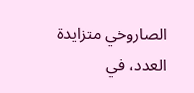الصاروخي متزايدة العدد، في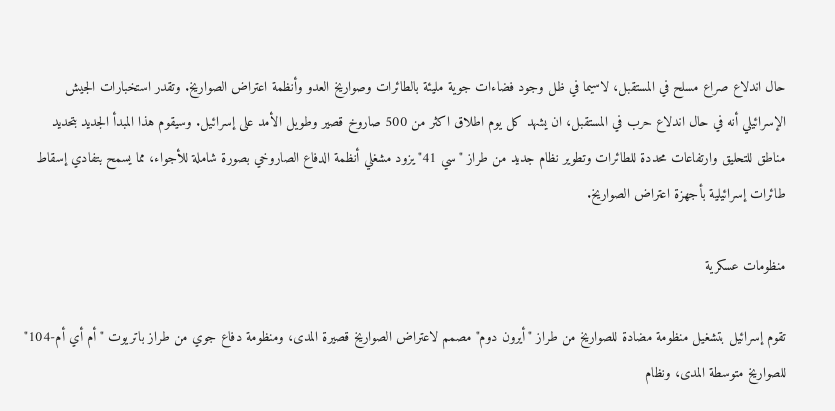حال اندلاع صراع مسلح في المستقبل، لاسيما في ظل وجود فضاءات جوية مليئة بالطائرات وصواريخ العدو وأنظمة اعتراض الصواريخ. وتقدر استخبارات الجيش الإسرائيلي أنه في حال اندلاع حرب في المستقبل، ان يشهد كل يوم اطلاق اكثر من 500 صاروخ قصير وطويل الأمد على إسرائيل. وسيقوم هذا المبدأ الجديد بتحديد مناطق للتحليق وارتفاعات محددة للطائرات وتطوير نظام جديد من طراز "سي 41" يزود مشغلي أنظمة الدفاع الصاروخي بصورة شاملة للأجواء، مما يسمح بتفادي إسقاط طائرات إسرائيلية بأجهزة اعتراض الصواريخ.

منظومات عسكرية

تقوم إسرائيل بتشغيل منظومة مضادة للصواريخ من طراز "أيرون دوم" مصمم لاعتراض الصواريخ قصيرة المدى، ومنظومة دفاع جوي من طراز باتريوت "أم أي أم-104" للصواريخ متوسطة المدى، ونظام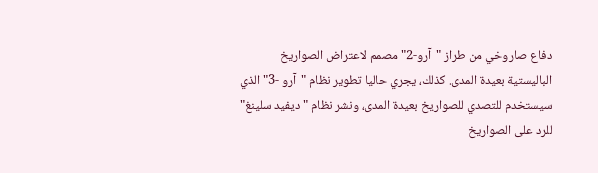دفاع صاروخي من طراز "آرو-2" مصمم لاعتراض الصواريخ الباليستية بعيدة المدى. كذلك، يجري حاليا تطوير نظام "آرو -3" الذي سيستخدم للتصدي للصواريخ بعيدة المدى، ونشر نظام "ديفيد سلينغ" للرد على الصواريخ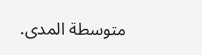متوسطة المدى.